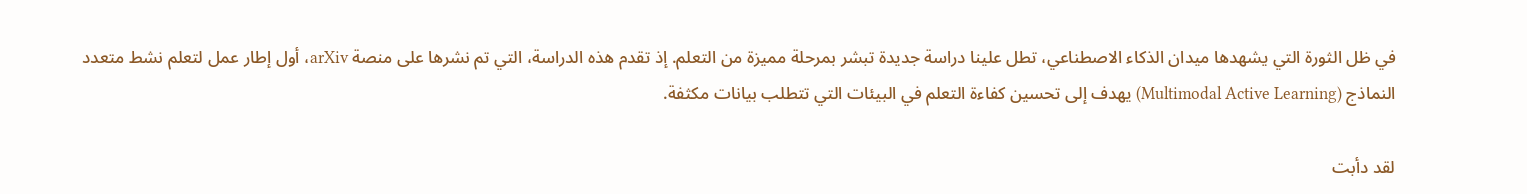في ظل الثورة التي يشهدها ميدان الذكاء الاصطناعي، تطل علينا دراسة جديدة تبشر بمرحلة مميزة من التعلم. إذ تقدم هذه الدراسة، التي تم نشرها على منصة arXiv، أول إطار عمل لتعلم نشط متعدد النماذج (Multimodal Active Learning) يهدف إلى تحسين كفاءة التعلم في البيئات التي تتطلب بيانات مكثفة.

لقد دأبت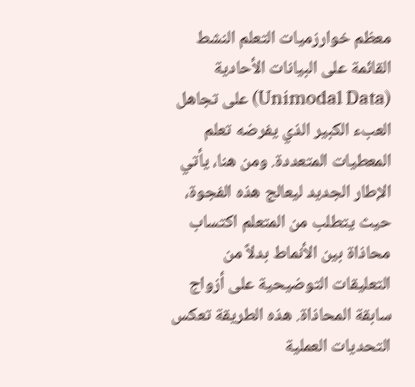معظم خوارزميات التعلم النشط القائمة على البيانات الأحادية (Unimodal Data) على تجاهل العبء الكبير الذي يفرضه تعلم المعطيات المتعددة. ومن هنا، يأتي الإطار الجديد ليعالج هذه الفجوة، حيث يتطلب من المتعلم اكتساب محاذاة بين الأنماط بدلاً من التعليقات التوضيحية على أزواج سابقة المحاذاة. هذه الطريقة تعكس التحديات العملية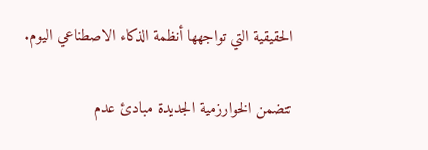الحقيقية التي تواجهها أنظمة الذكاء الاصطناعي اليوم.

تتضمن الخوارزمية الجديدة مبادئ عدم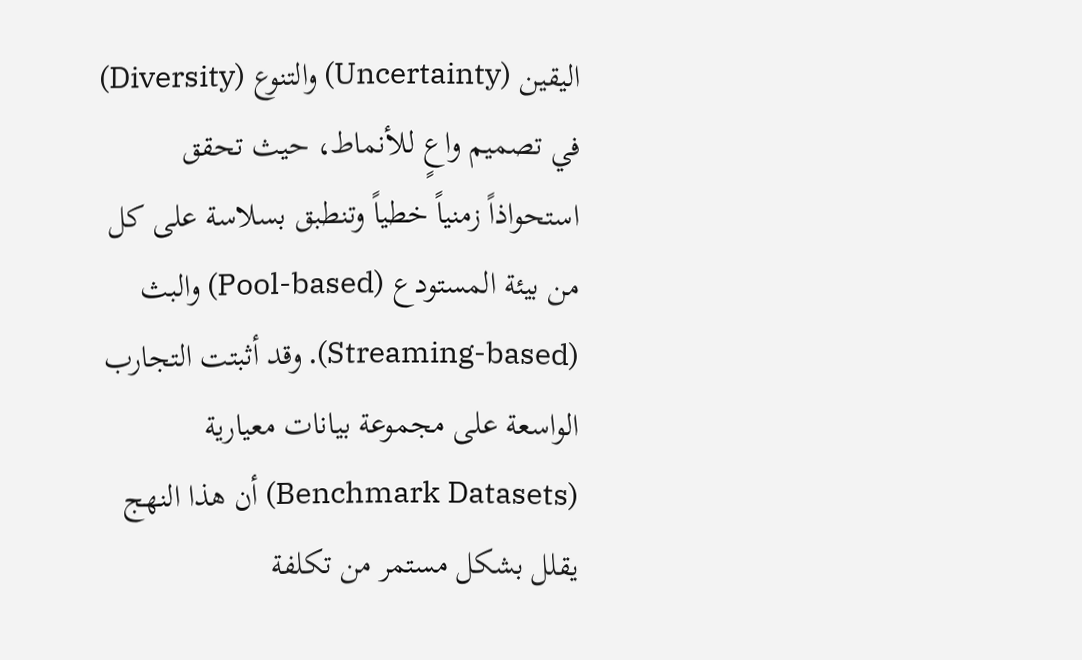اليقين (Uncertainty) والتنوع (Diversity) في تصميم واعٍ للأنماط، حيث تحقق استحواذاً زمنياً خطياً وتنطبق بسلاسة على كل من بيئة المستودع (Pool-based) والبث (Streaming-based). وقد أثبتت التجارب الواسعة على مجموعة بيانات معيارية (Benchmark Datasets) أن هذا النهج يقلل بشكل مستمر من تكلفة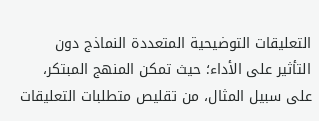التعليقات التوضيحية المتعددة النماذج دون التأثير على الأداء؛ حيث تمكن المنهج المبتكر، على سبيل المثال، من تقليص متطلبات التعليقات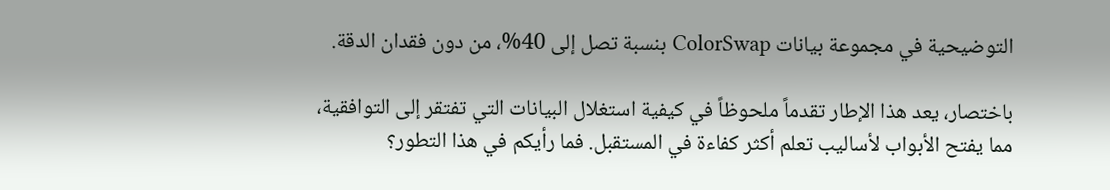التوضيحية في مجموعة بيانات ColorSwap بنسبة تصل إلى 40%، من دون فقدان الدقة.

باختصار، يعد هذا الإطار تقدماً ملحوظاً في كيفية استغلال البيانات التي تفتقر إلى التوافقية، مما يفتح الأبواب لأساليب تعلم أكثر كفاءة في المستقبل. فما رأيكم في هذا التطور؟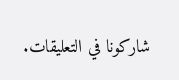شاركونا في التعليقات.